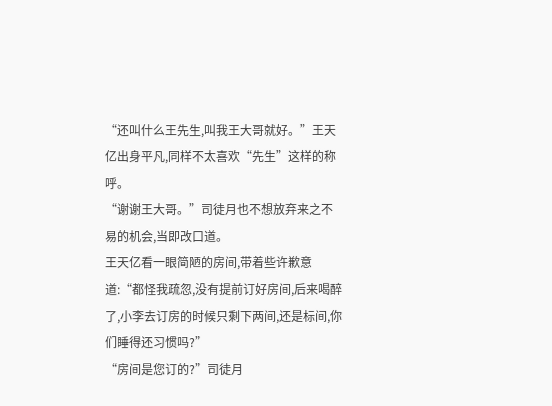“还叫什么王先生,叫我王大哥就好。”王天亿出身平凡,同样不太喜欢“先生”这样的称呼。
“谢谢王大哥。”司徒月也不想放弃来之不易的机会,当即改口道。
王天亿看一眼简陋的房间,带着些许歉意道:“都怪我疏忽,没有提前订好房间,后来喝醉了,小李去订房的时候只剩下两间,还是标间,你们睡得还习惯吗?”
“房间是您订的?”司徒月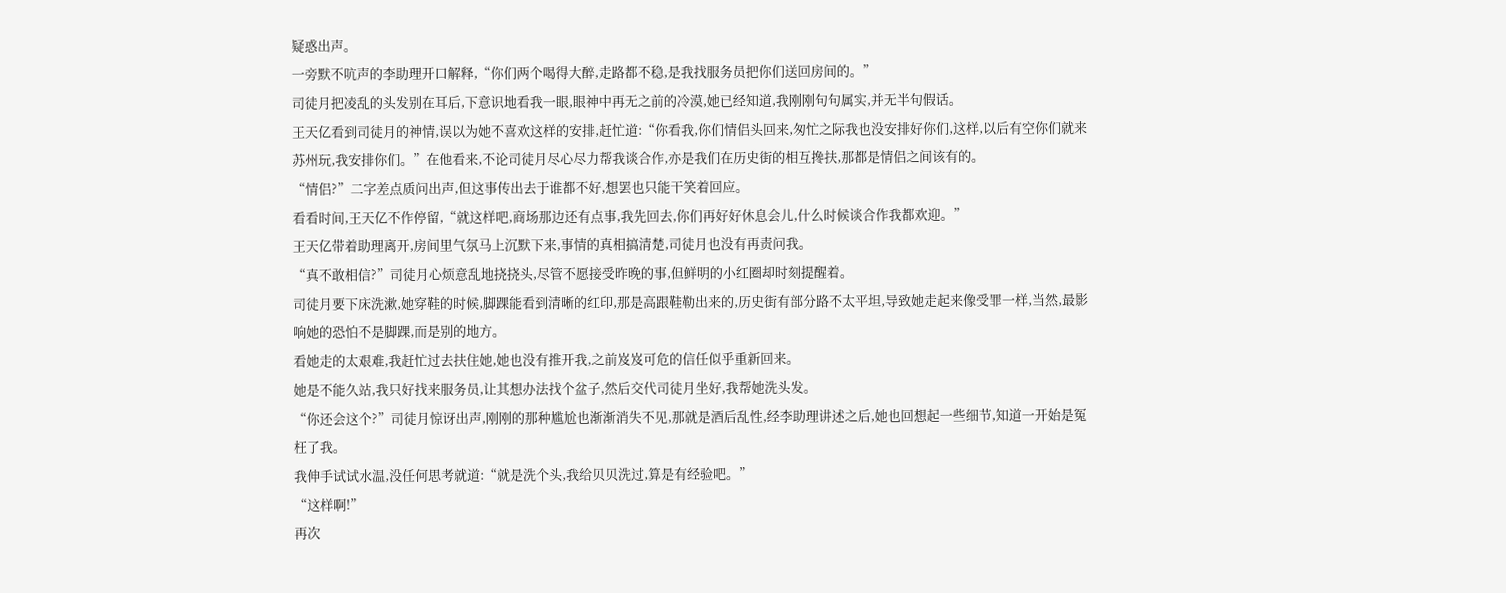疑惑出声。
一旁默不吭声的李助理开口解释,“你们两个喝得大醉,走路都不稳,是我找服务员把你们送回房间的。”
司徒月把凌乱的头发别在耳后,下意识地看我一眼,眼神中再无之前的冷漠,她已经知道,我刚刚句句属实,并无半句假话。
王天亿看到司徒月的神情,误以为她不喜欢这样的安排,赶忙道:“你看我,你们情侣头回来,匆忙之际我也没安排好你们,这样,以后有空你们就来苏州玩,我安排你们。”在他看来,不论司徒月尽心尽力帮我谈合作,亦是我们在历史街的相互搀扶,那都是情侣之间该有的。
“情侣?”二字差点质问出声,但这事传出去于谁都不好,想罢也只能干笑着回应。
看看时间,王天亿不作停留,“就这样吧,商场那边还有点事,我先回去,你们再好好休息会儿,什么时候谈合作我都欢迎。”
王天亿带着助理离开,房间里气氛马上沉默下来,事情的真相搞清楚,司徒月也没有再责问我。
“真不敢相信?”司徒月心烦意乱地挠挠头,尽管不愿接受昨晚的事,但鲜明的小红圈却时刻提醒着。
司徒月要下床洗漱,她穿鞋的时候,脚踝能看到清晰的红印,那是高跟鞋勒出来的,历史街有部分路不太平坦,导致她走起来像受罪一样,当然,最影响她的恐怕不是脚踝,而是别的地方。
看她走的太艰难,我赶忙过去扶住她,她也没有推开我,之前岌岌可危的信任似乎重新回来。
她是不能久站,我只好找来服务员,让其想办法找个盆子,然后交代司徒月坐好,我帮她洗头发。
“你还会这个?”司徒月惊讶出声,刚刚的那种尴尬也渐渐消失不见,那就是酒后乱性,经李助理讲述之后,她也回想起一些细节,知道一开始是冤枉了我。
我伸手试试水温,没任何思考就道:“就是洗个头,我给贝贝洗过,算是有经验吧。”
“这样啊!”
再次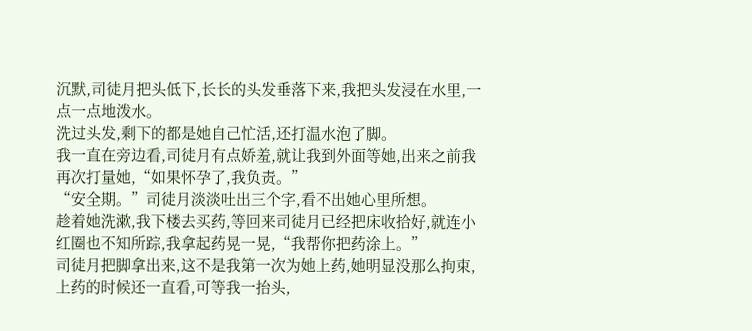沉默,司徒月把头低下,长长的头发垂落下来,我把头发浸在水里,一点一点地泼水。
洗过头发,剩下的都是她自己忙活,还打温水泡了脚。
我一直在旁边看,司徒月有点娇羞,就让我到外面等她,出来之前我再次打量她,“如果怀孕了,我负责。”
“安全期。”司徒月淡淡吐出三个字,看不出她心里所想。
趁着她洗漱,我下楼去买药,等回来司徒月已经把床收拾好,就连小红圈也不知所踪,我拿起药晃一晃,“我帮你把药涂上。”
司徒月把脚拿出来,这不是我第一次为她上药,她明显没那么拘束,上药的时候还一直看,可等我一抬头,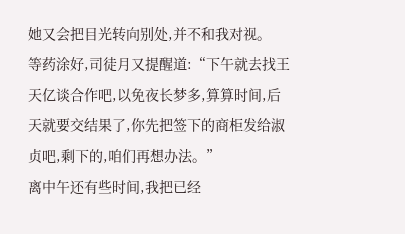她又会把目光转向别处,并不和我对视。
等药涂好,司徒月又提醒道:“下午就去找王天亿谈合作吧,以免夜长梦多,算算时间,后天就要交结果了,你先把签下的商柜发给淑贞吧,剩下的,咱们再想办法。”
离中午还有些时间,我把已经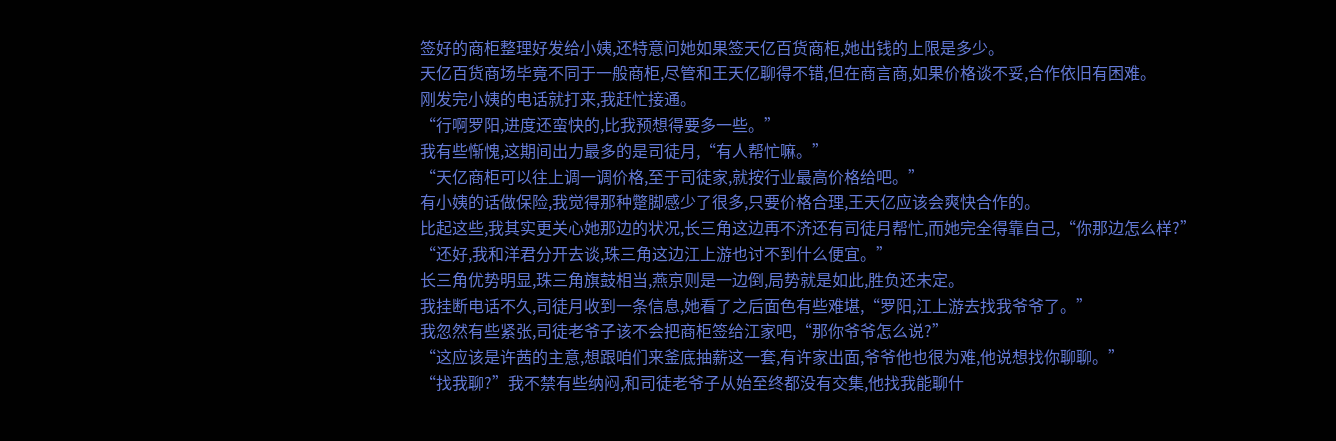签好的商柜整理好发给小姨,还特意问她如果签天亿百货商柜,她出钱的上限是多少。
天亿百货商场毕竟不同于一般商柜,尽管和王天亿聊得不错,但在商言商,如果价格谈不妥,合作依旧有困难。
刚发完小姨的电话就打来,我赶忙接通。
“行啊罗阳,进度还蛮快的,比我预想得要多一些。”
我有些惭愧,这期间出力最多的是司徒月,“有人帮忙嘛。”
“天亿商柜可以往上调一调价格,至于司徒家,就按行业最高价格给吧。”
有小姨的话做保险,我觉得那种蹩脚感少了很多,只要价格合理,王天亿应该会爽快合作的。
比起这些,我其实更关心她那边的状况,长三角这边再不济还有司徒月帮忙,而她完全得靠自己,“你那边怎么样?”
“还好,我和洋君分开去谈,珠三角这边江上游也讨不到什么便宜。”
长三角优势明显,珠三角旗鼓相当,燕京则是一边倒,局势就是如此,胜负还未定。
我挂断电话不久,司徒月收到一条信息,她看了之后面色有些难堪,“罗阳,江上游去找我爷爷了。”
我忽然有些紧张,司徒老爷子该不会把商柜签给江家吧,“那你爷爷怎么说?”
“这应该是许茜的主意,想跟咱们来釜底抽薪这一套,有许家出面,爷爷他也很为难,他说想找你聊聊。”
“找我聊?”我不禁有些纳闷,和司徒老爷子从始至终都没有交集,他找我能聊什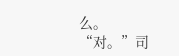么。
“对。”司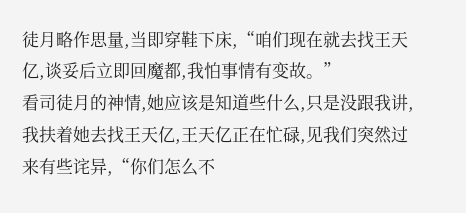徒月略作思量,当即穿鞋下床,“咱们现在就去找王天亿,谈妥后立即回魔都,我怕事情有变故。”
看司徒月的神情,她应该是知道些什么,只是没跟我讲,我扶着她去找王天亿,王天亿正在忙碌,见我们突然过来有些诧异,“你们怎么不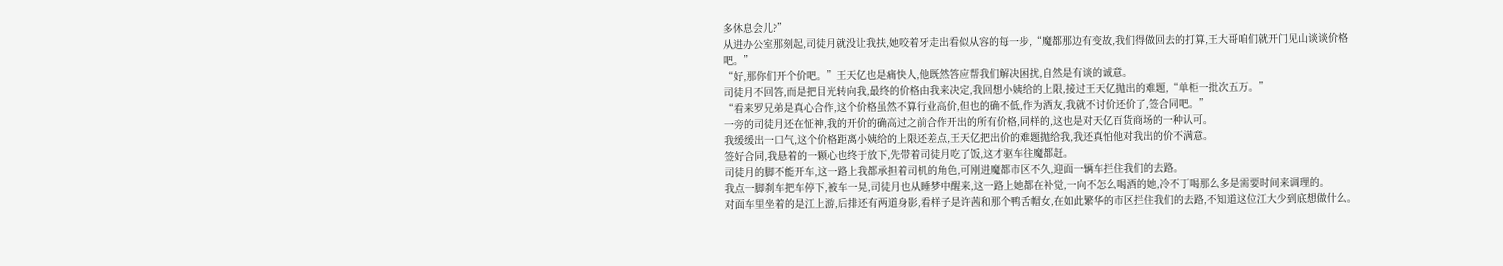多休息会儿?”
从进办公室那刻起,司徒月就没让我扶,她咬着牙走出看似从容的每一步,“魔都那边有变故,我们得做回去的打算,王大哥咱们就开门见山谈谈价格吧。”
“好,那你们开个价吧。”王天亿也是痛快人,他既然答应帮我们解决困扰,自然是有谈的诚意。
司徒月不回答,而是把目光转向我,最终的价格由我来决定,我回想小姨给的上限,接过王天亿抛出的难题,“单柜一批次五万。”
“看来罗兄弟是真心合作,这个价格虽然不算行业高价,但也的确不低,作为酒友,我就不讨价还价了,签合同吧。”
一旁的司徒月还在怔神,我的开价的确高过之前合作开出的所有价格,同样的,这也是对天亿百货商场的一种认可。
我缓缓出一口气,这个价格距离小姨给的上限还差点,王天亿把出价的难题抛给我,我还真怕他对我出的价不满意。
签好合同,我悬着的一颗心也终于放下,先带着司徒月吃了饭,这才驱车往魔都赶。
司徒月的脚不能开车,这一路上我都承担着司机的角色,可刚进魔都市区不久,迎面一辆车拦住我们的去路。
我点一脚刹车把车停下,被车一晃,司徒月也从睡梦中醒来,这一路上她都在补觉,一向不怎么喝酒的她,冷不丁喝那么多是需要时间来调理的。
对面车里坐着的是江上游,后排还有两道身影,看样子是许茜和那个鸭舌帽女,在如此繁华的市区拦住我们的去路,不知道这位江大少到底想做什么。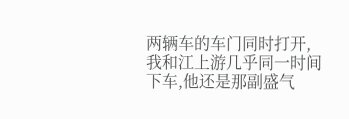两辆车的车门同时打开,我和江上游几乎同一时间下车,他还是那副盛气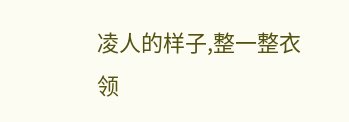凌人的样子,整一整衣领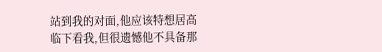站到我的对面,他应该特想居高临下看我,但很遗憾他不具备那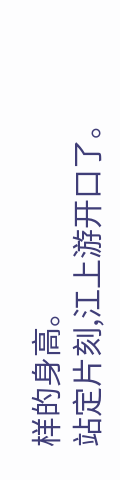样的身高。
站定片刻,江上游开口了。